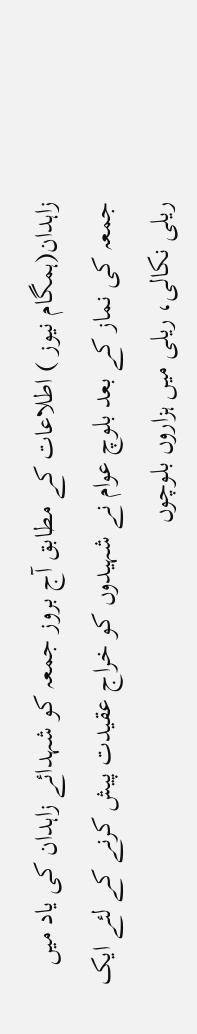زاہدان(ہمگام نیوز ) اطلاعات کے مطابق آج بروز جمعہ کو شہدائے زاہدان کی یاد میں جمعہ کی نماز کے بعد بلوچ عوام نے شہیدوں کو خراج عقیدت پیش کرنے کے لئے ایک ریلی نکالی، ریلی میں ہزاروں بلوچوں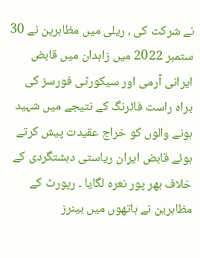نے شرکت کی ، ریلی میں مظاہرین نے 30 ستمبر 2022 میں زاہدان میں قابض ایرانی آرمی اور سیکورٹی فورسز کی براہ راست فائرنگ کے نتیجے میں شہید ہونے والوں کو خراج عقیدت پیش کرتے ہوئے قابض ایران ریاستی دہشتگردی کے خلاف بھر پور نعرہ لگایا ۔ رپورٹ کے مظاہرین نے ہاتھوں میں بینرز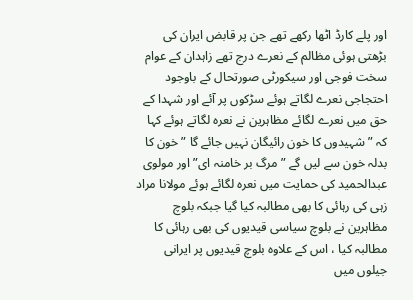اور پلے کارڈ اٹھا رکھے تھے جن پر قابض ایران کی بڑھتی ہوئی مظالم کے نعرے درج تھے زاہدان کے عوام سخت فوجی اور سیکورٹی صورتحال کے باوجود احتجاجی نعرے لگاتے ہوئے سڑکوں پر آئے اور شہدا کے حق میں نعرے لگائے مظاہرین نے نعرہ لگاتے ہوئے کہا کہ ” شہیدوں کا خون رائیگان نہیں جائے گا ” خون کا بدلہ خون سے لیں گے ” مرگ بر خامنہ ای” اور مولوی عبدالحمید کی حمایت میں نعرہ لگائے ہوئے مولانا مراد زہی کی رہائی کا بھی مطالبہ کیا گیا جبکہ بلوچ مظاہرین نے بلوچ سیاسی قیدیوں کی بھی رہائی کا مطالبہ کیا ، اس کے علاوہ بلوچ قیدیوں پر ایرانی جیلوں میں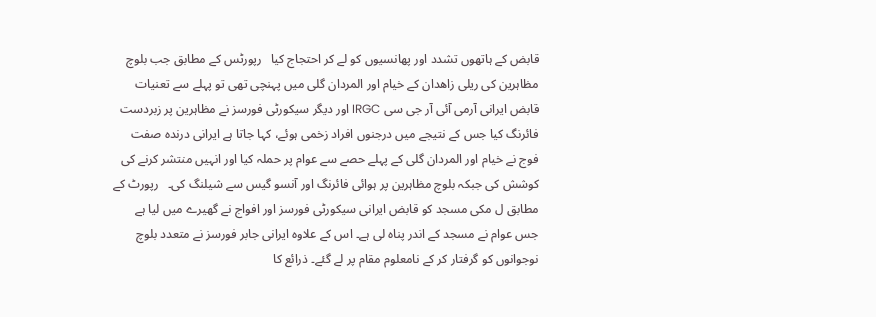قابض کے ہاتھوں تشدد اور پھانسیوں کو لے کر احتجاج کیا   رپورٹس کے مطابق جب بلوچ مظاہرین کی ریلی زاهدان کے خیام اور المردان گلی میں پہنچی تھی تو پہلے سے تعنیات قابض ایرانی آرمی آئی آر جی سی IRGC اور دیگر سیکورٹی فورسز نے مظاہرین پر زبردست فائرنگ کیا جس کے نتیجے میں درجنوں افراد زخمی ہوئے، کہا جاتا ہے ایرانی درندہ صفت فوج نے خیام اور المردان گلی کے پہلے حصے سے عوام پر حملہ کیا اور انہیں منتشر کرنے کی کوشش کی جبکہ بلوچ مظاہرین پر ہوائی فائرنگ اور آنسو گیس سے شیلنگ کی۔   رپورٹ کے مطابق ل مکی مسجد کو قابض ایرانی سیکورٹی فورسز اور افواج نے گھیرے میں لیا ہے جس عوام نے مسجد کے اندر پناہ لی ہے۔ اس کے علاوہ ایرانی جابر فورسز نے متعدد بلوچ نوجوانوں کو گرفتار کر کے نامعلوم مقام پر لے گئے۔ ذرائع کا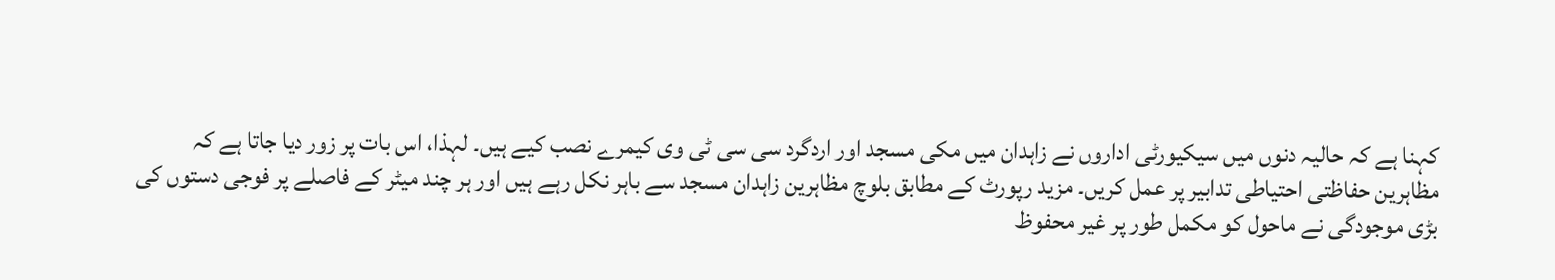کہنا ہے کہ حالیہ دنوں میں سیکیورٹی اداروں نے زاہدان میں مکی مسجد اور اردگرد سی سی ٹی وی کیمرے نصب کیے ہیں۔ لہذا، اس بات پر زور دیا جاتا ہے کہ مظاہرین حفاظتی احتیاطی تدابیر پر عمل کریں۔ مزید رپورٹ کے مطابق بلوچ مظاہرین زاہدان مسجد سے باہر نکل رہے ہیں اور ہر چند میٹر کے فاصلے پر فوجی دستوں کی بڑی موجودگی نے ماحول کو مکمل طور پر غیر محفوظ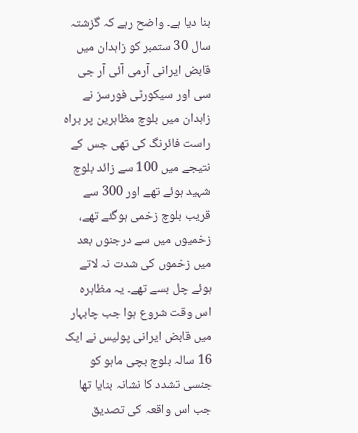بنا دیا ہے۔ واضح رہے کہ گزشتہ سال 30 ستمبر کو زاہدان میں قابض ایرانی آرمی آئی آر جی سی اور سیکورٹی فورسز نے زاہدان میں بلوچ مظاہرین پر براہ راست فائرنگ کی تھی جس کے نتیجے میں 100 سے زائد بلوچ شہید ہوئے تھے اور 300 سے قریب بلوچ زخمی ہوگئے تھے، زخمیوں میں سے درجنوں بعد میں زخموں کی شدت نہ لاتے ہوئے چل بسے تھے۔ یہ مظاہرہ اس وقت شروع ہوا جب چابہار میں قابض ایرانی پولیس نے ایک 16 سالہ بلوچ بچی ماہو کو جنسی تشدد کا نشانہ بنایا تھا جب اس واقعہ کی تصدیق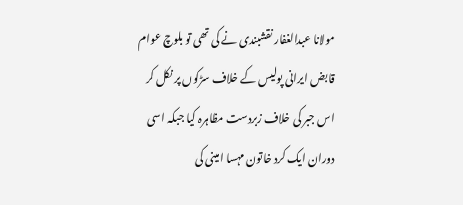مولانا عبدالغفار نقشبندی نے کی تھی تو بلوچ عوام قابض ایرانی پولیس کے خلاف سڑکوں پر نکل کر اس جبر کی خلاف زبردست مظاہرہ کیا جبکہ اسی دوران ایک کرد خاتون مہسا امینی کی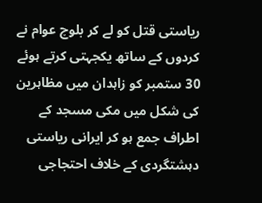ریاستی قتل کو لے کر بلوچ عوام نے کردوں کے ساتھ یکجہتی کرتے ہوئے 30 ستمبر کو زاہدان میں مظاہرین کی شکل میں مکی مسجد کے اطراف جمع ہو کر ایرانی ریاستی دہشتگردی کے خلاف احتجاجی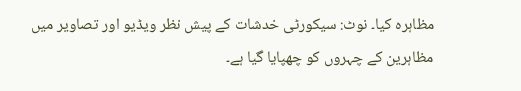مظاہرہ کیا۔ نوٹ: سیکورٹی خدشات کے پیش نظر ویڈیو اور تصاویر میں مظاہرین کے چہروں کو چھپایا گیا ہے۔